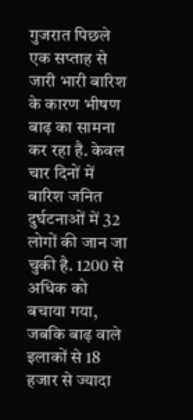गुजरात पिछले एक सप्ताह से जारी भारी बारिश के कारण भीषण बाढ़ का सामना कर रहा है. केवल चार दिनों में बारिश जनित दुर्घटनाओं में 32 लोगों की जान जा चुकी है. 1200 से अधिक को बचाया गया, जबकि बाढ़ वाले इलाकों से 18 हजार से ज्यादा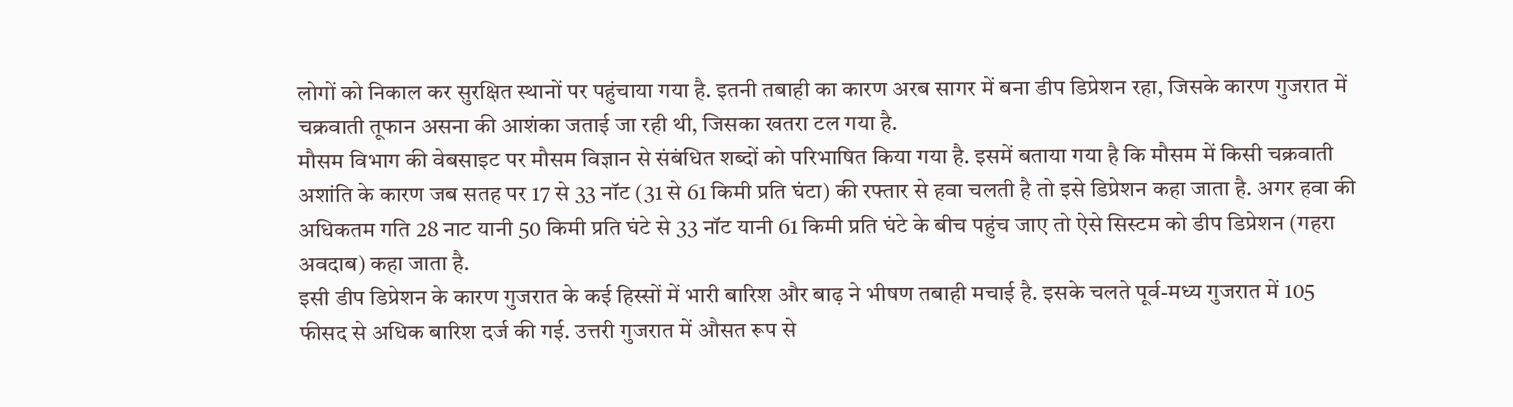लोगों को निकाल कर सुरक्षित स्थानों पर पहुंचाया गया है. इतनी तबाही का कारण अरब सागर में बना डीप डिप्रेशन रहा, जिसके कारण गुजरात में चक्रवाती तूफान असना की आशंका जताई जा रही थी, जिसका खतरा टल गया है.
मौसम विभाग की वेबसाइट पर मौसम विज्ञान से संबंधित शब्दों को परिभाषित किया गया है. इसमें बताया गया है कि मौसम में किसी चक्रवाती अशांति के कारण जब सतह पर 17 से 33 नॉट (31 से 61 किमी प्रति घंटा) की रफ्तार से हवा चलती है तो इसे डिप्रेशन कहा जाता है. अगर हवा की अधिकतम गति 28 नाट यानी 50 किमी प्रति घंटे से 33 नॉट यानी 61 किमी प्रति घंटे के बीच पहुंच जाए तो ऐसे सिस्टम को डीप डिप्रेशन (गहरा अवदाब) कहा जाता है.
इसी डीप डिप्रेशन के कारण गुजरात के कई हिस्सों में भारी बारिश और बाढ़ ने भीषण तबाही मचाई है. इसके चलते पूर्व-मध्य गुजरात में 105 फीसद से अधिक बारिश दर्ज की गई. उत्तरी गुजरात में औसत रूप से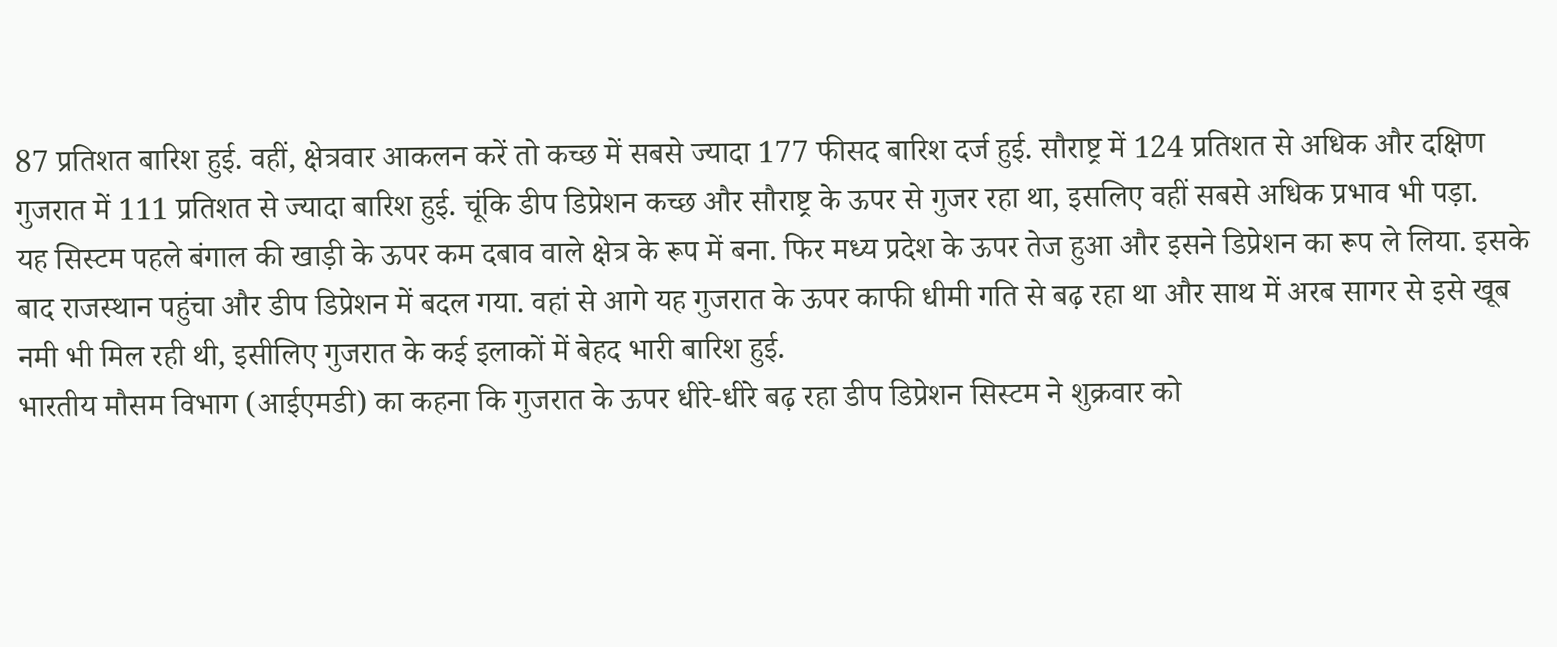87 प्रतिशत बारिश हुई. वहीं, क्षेत्रवार आकलन करें तो कच्छ में सबसे ज्यादा 177 फीसद बारिश दर्ज हुई. सौराष्ट्र में 124 प्रतिशत से अधिक और दक्षिण गुजरात में 111 प्रतिशत से ज्यादा बारिश हुई. चूंकि डीप डिप्रेशन कच्छ और सौराष्ट्र के ऊपर से गुजर रहा था, इसलिए वहीं सबसे अधिक प्रभाव भी पड़ा.
यह सिस्टम पहले बंगाल की खाड़ी के ऊपर कम दबाव वाले क्षेत्र के रूप में बना. फिर मध्य प्रदेश के ऊपर तेज हुआ और इसने डिप्रेशन का रूप ले लिया. इसके बाद राजस्थान पहुंचा और डीप डिप्रेशन में बदल गया. वहां से आगे यह गुजरात के ऊपर काफी धीमी गति से बढ़ रहा था और साथ में अरब सागर से इसे खूब नमी भी मिल रही थी, इसीलिए गुजरात के कई इलाकों में बेहद भारी बारिश हुई.
भारतीय मौसम विभाग (आईएमडी) का कहना कि गुजरात के ऊपर धीरे-धीरे बढ़ रहा डीप डिप्रेशन सिस्टम ने शुक्रवार को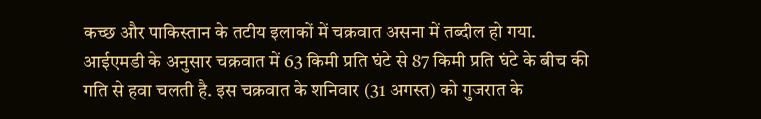कच्छ और पाकिस्तान के तटीय इलाकों में चक्रवात असना में तब्दील हो गया. आईएमडी के अनुसार चक्रवात में 63 किमी प्रति घंटे से 87 किमी प्रति घंटे के बीच की गति से हवा चलती है. इस चक्रवात के शनिवार (31 अगस्त) को गुजरात के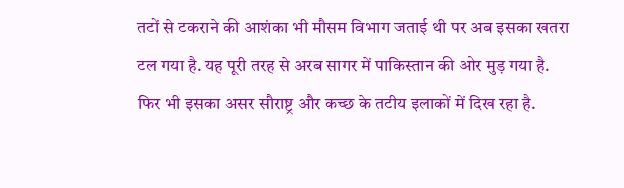तटों से टकराने की आशंका भी मौसम विभाग जताई थी पर अब इसका खतरा टल गया है. यह पूरी तरह से अरब सागर में पाकिस्तान की ओर मुड़ गया है. फिर भी इसका असर सौराष्ट्र और कच्छ के तटीय इलाकों में दिख रहा है.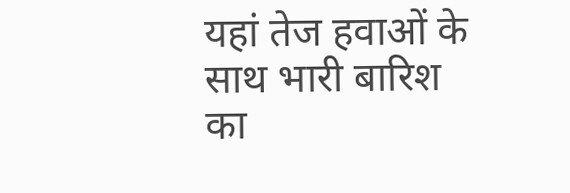यहां तेज हवाओं के साथ भारी बारिश का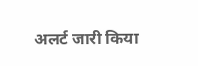अलर्ट जारी किया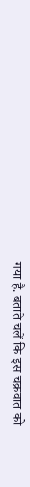गया है. बताते चलें कि इस चक्रवात को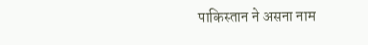पाकिस्तान ने असना नाम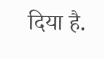दिया है.